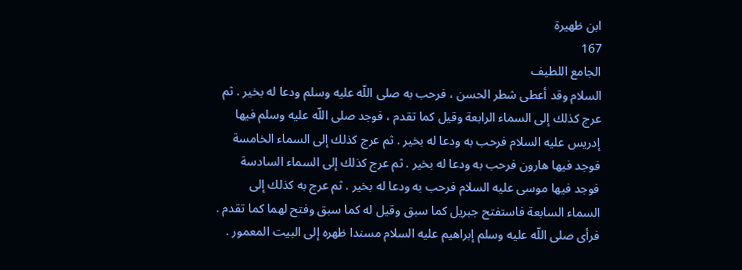ابن ظهيرة
167
الجامع اللطيف
السلام وقد أعطى شطر الحسن ، فرحب به صلى اللّه عليه وسلم ودعا له بخير . ثم عرج كذلك إلى السماء الرابعة وقيل كما تقدم ، فوجد صلى اللّه عليه وسلم فيها إدريس عليه السلام فرحب به ودعا له بخير . ثم عرج كذلك إلى السماء الخامسة فوجد فيها هارون فرحب به ودعا له بخير . ثم عرج كذلك إلى السماء السادسة فوجد فيها موسى عليه السلام فرحب به ودعا له بخير . ثم عرج به كذلك إلى السماء السابعة فاستفتح جبريل كما سبق وقيل له كما سبق وفتح لهما كما تقدم . فرأى صلى اللّه عليه وسلم إبراهيم عليه السلام مسندا ظهره إلى البيت المعمور .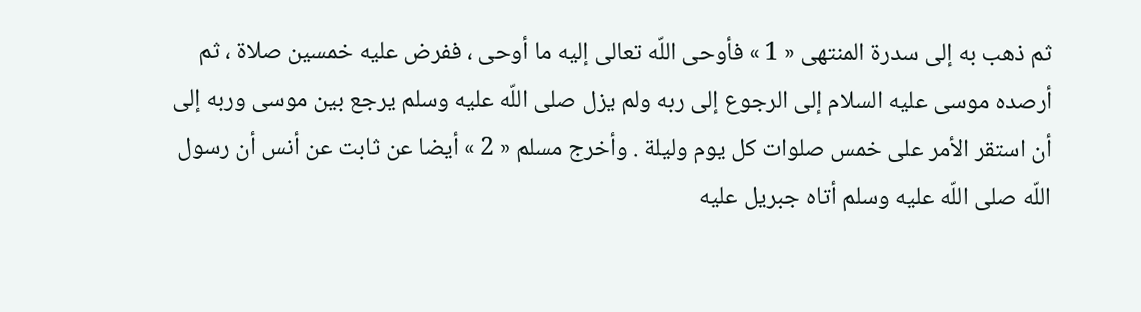ثم ذهب به إلى سدرة المنتهى « 1 » فأوحى اللّه تعالى إليه ما أوحى ، ففرض عليه خمسين صلاة ، ثم أرصده موسى عليه السلام إلى الرجوع إلى ربه ولم يزل صلى اللّه عليه وسلم يرجع بين موسى وربه إلى أن استقر الأمر على خمس صلوات كل يوم وليلة . وأخرج مسلم « 2 » أيضا عن ثابت عن أنس أن رسول اللّه صلى اللّه عليه وسلم أتاه جبريل عليه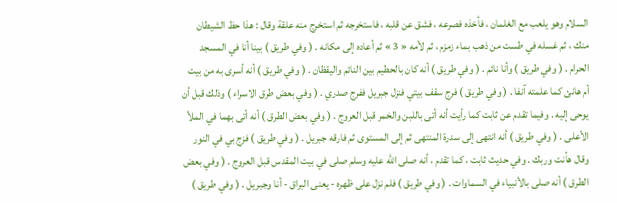السلام وهو يلعب مع الغلمان ، فأخذه فصرعه ، فشق عن قلبه ، فاستخرجه ثم استخرج منه علقة وقال : هذا حظ الشيطان منك ، ثم غسله في طست من ذهب بماء زمزم ، ثم لأمه « 3 » ثم أعاده إلى مكانه . ( وفي طريق ) بينا أنا في المسجد الحرام . ( وفي طريق ) وأنا نائم . ( وفي طريق ) أنه كان بالحطيم بين النائم واليقظان . ( وفي طريق ) أنه أسرى به من بيت أم هانئ كما علمته آنفا . ( وفي طريق ) فرج سقف بيتي فنزل جبريل ففرج صدري . ( وفي بعض طرق الاسراء ) وذلك قبل أن يوحى إليه . وفيما تقدم عن ثابت كما رأيت أنه أتى باللبن والخمر قبل العروج . ( وفي بعض الطرق ) أنه أتى بهما في الملأ الأعلى . ( وفي طريق ) أنه انتهى إلى سدرة المنتهى ثم إلى المستوى ثم فارقه جبريل . ( وفي طريق ) فزج بي في النور وقال هأنت وربك . وفي حديث ثابت ، كما تقدم ، أنه صلى اللّه عليه وسلم صلى في بيت المقدس قبل العروج . ( وفي بعض الطرق ) أنه صلى بالأنبياء في السماوات . ( وفي طريق ) فلم نزل على ظهره - يعنى البراق - أنا وجبريل . ( وفي طريق )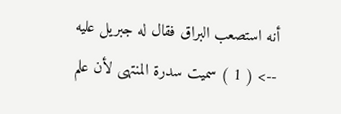أنه استصعب البراق فقال له جبريل عليه
--> ( 1 ) سميت سدرة المنتهى لأن علم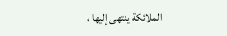الملائكة ينتهى إليها ،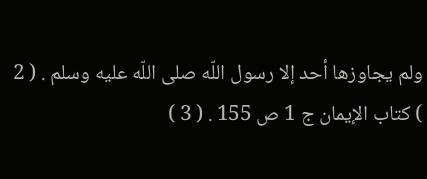ولم يجاوزها أحد إلا رسول اللّه صلى اللّه عليه وسلم . ( 2 ) كتاب الإيمان ج 1 ص 155 . ( 3 )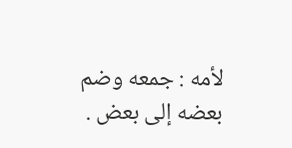لأمه : جمعه وضم بعضه إلى بعض .